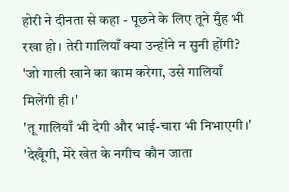होरी ने दीनता से कहा - पूछने के लिए तूने मुँह भी रखा हो। तेरी गालियाँ क्या उन्होंने न सुनी होंगी?
'जो गाली खाने का काम करेगा, उसे गालियाँ मिलेंगी ही।'
'तू गालियाँ भी देगी और भाई-चारा भी निभाएगी।'
'देखूँगी, मेरे खेत के नगीच कौन जाता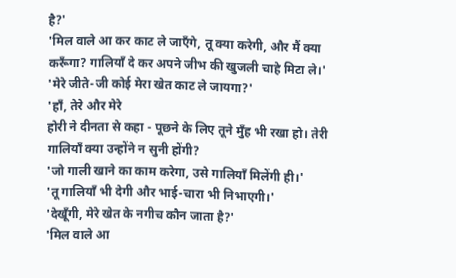है?'
'मिल वाले आ कर काट ले जाएँगे, तू क्या करेगी, और मैं क्या करूँगा? गालियाँ दे कर अपने जीभ की खुजली चाहे मिटा ले।'
'मेरे जीते-जी कोई मेरा खेत काट ले जायगा?'
'हाँ, तेरे और मेरे
होरी ने दीनता से कहा - पूछने के लिए तूने मुँह भी रखा हो। तेरी गालियाँ क्या उन्होंने न सुनी होंगी?
'जो गाली खाने का काम करेगा, उसे गालियाँ मिलेंगी ही।'
'तू गालियाँ भी देगी और भाई-चारा भी निभाएगी।'
'देखूँगी, मेरे खेत के नगीच कौन जाता है?'
'मिल वाले आ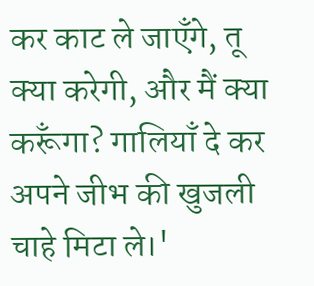कर काट ले जाएँगे, तू क्या करेगी, और मैं क्या करूँगा? गालियाँ दे कर अपने जीभ की खुजली चाहे मिटा ले।'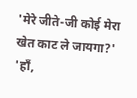'मेरे जीते-जी कोई मेरा खेत काट ले जायगा?'
'हाँ,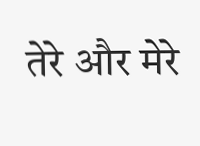तेरे और मेरे